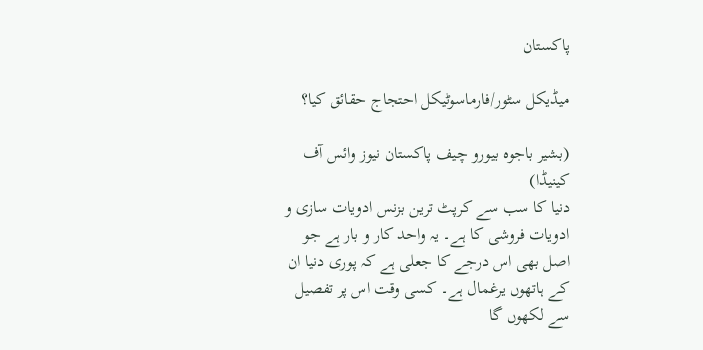پاکستان

میڈیکل سٹور/فارماسوٹیکل احتجاج حقائق کیا؟

(بشیر باجوہ بیورو چیف پاکستان نیوز وائس آف کینیڈا)
دنیا کا سب سے کرپٹ ترین بزنس ادویات سازی و ادویات فروشی کا ہے۔ یہ واحد کار و بار ہے جو اصل بھی اس درجے کا جعلی ہے کہ پوری دنیا ان کے ہاتھوں یرغمال ہے۔ کسی وقت اس پر تفصیل سے لکھوں گا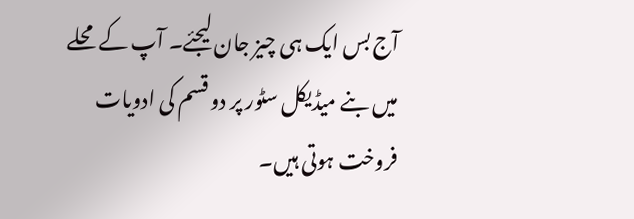آج بس ایک ہی چیز جان لیجئے۔ آپ کے محلے میں بنے میڈیکل سٹور پر دو قسم کی ادویات فروخت ہوتی ہیں۔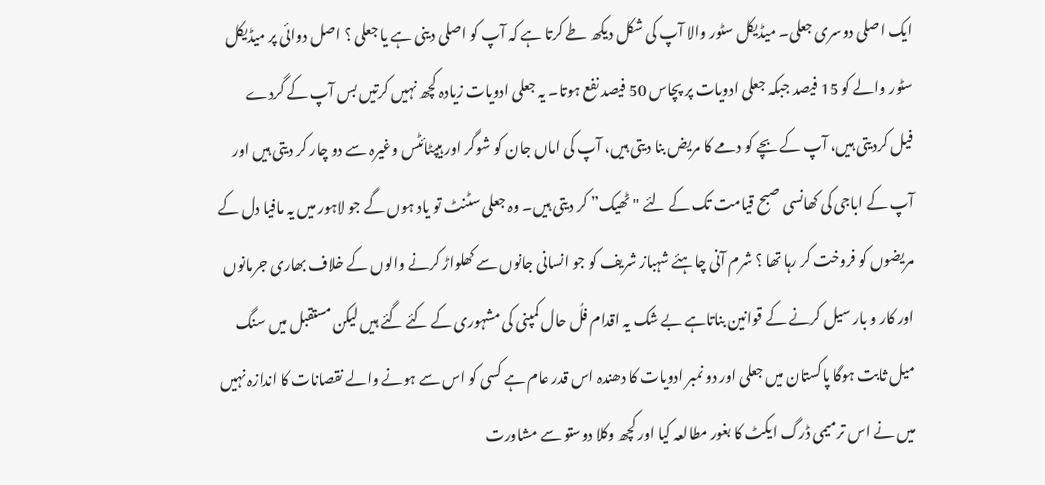ایک اصلی دوسری جعلی۔ میڈیکل سٹور والا آپ کی شکل دیکھ طے کرتا ہے کہ آپ کو اصلی دینی ہے یا جعلی ؟ اصل دوائی پر میڈیکل سٹور والے کو 15 فیصد جبکہ جعلی ادویات پر پچاس 50 فیصد نفع ہوتا۔ یہ جعلی ادویات زیادہ کچھ نہیں کرتیں بس آپ کے گردے فیل کردیتی ہیں، آپ کے بچے کو دمے کا مریض بنا دیتی ہیں، آپ کی اماں جان کو شوگر اور ہیپٹائٹس وغیرہ سے دو چار کر دیتی ہیں اور آپ کے اباجی کی کھانسی صبح قیامت تک کے لئے "ٹھیک” کر دیتی ہیں۔ وہ جعلی سٹنٹ تو یاد ہوں گے جو لاہور میں یہ مافیا دل کے مریضوں کو فروخت کر رہا تھا ؟ شرم آنی چاہئے شہباز شریف کو جو انسانی جانوں سے کھلواڑ کرنے والوں کے خلاف بھاری جرمانوں اور کار و بار سیل کرنے کے قوانین بناتاہے بے شک یہ اقدام فلُ حال کمپنی کی مشہوری کے کئے گئے ہیں لیکن مستقبل میں سنگ میل ثابت ہوگا پاکستان میں جعلی اور دو نمبر ادویات کا دھندہ اس قدر عام ہے کسی کو اس سے ہونے والے نقصانات کا اندازہ نہیں میں نے اس ترمیمی ڈرگ ایکٹ کا بغور مطالعہ کیا اور کچھ وکلا دوستو سے مشاورت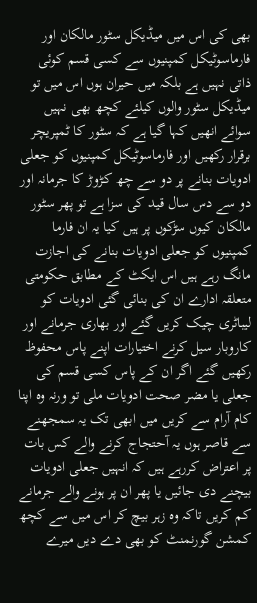بھی کی اس میں میڈیکل سٹور مالکان اور فارماسوٹیکل کمپنیوں سے کسی قسم کوئی ذاتی نہیں ہے بلکہ میں حیران ہوں اس میں تو میڈیکل سٹور والوں کیلئے کچھ بھی نہیں سوائے انھیں کہا گیا ہے کہ سٹور کا ٹمپریچر برقرار رکھیں اور فارماسوٹیکل کمپنیوں کو جعلی ادویات بنانے پر دو سے چھ کڑوڑ کا جرمانہ اور دو سے دس سال قید کی سزا ہے تو پھر سٹور مالکان کیوں سڑکوں پر ہیں کیا یہ ان فارما کمپنیوں کو جعلی ادویات بنانے کی اجازت مانگ رہے ہیں اس ایکٹ کے مطابق حکومتی متعلقہ ادارے ان کی بنائی گئی ادویات کو لیباٹری چیک کریں گئے اور بھاری جرمانے اور کاروبار سیل کرنے اختیارات اپنے پاس محفوظ رکھیں گئے اگر ان کے پاس کسی قسم کی جعلی یا مضر صحت ادویات ملی تو ورنہ وہ اپنا کام آرام سے کریں میں ابھی تک یہ سمجھنے سے قاصر ہوں یہ آحتجاج کرنے والے کس بات پر اعتراض کررہے ہیں کہ انہیں جعلی ادویات بیچنے دی جائیں یا پھر ان پر ہونے والے جرمانے کم کریں تاکہ وہ زہر بیچ کر اس میں سے کچھ کمشن گورنمنٹ کو بھی دے دیں میرے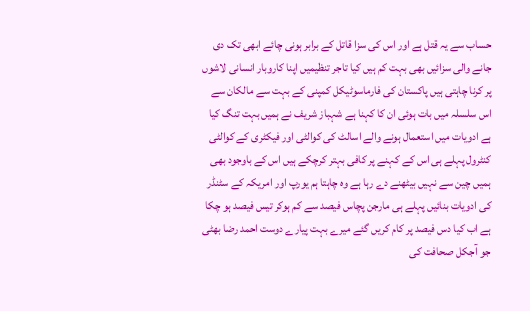حساب سے یہ قتل ہے اور اس کی سزا قاتل کے برابر ہونی چائے ابھی تک دی جانے والی سزائیں بھی بہت کم ہیں کیا تاجر تنظیمیں اپنا کاروبار انسانی لاشوں پر کرنا چاہتی ہیں پاکستان کی فارماسوٹیکل کمپنی کے بہت سے مالکان سے اس سلسلہ میں بات ہوئی ان کا کہنا ہے شہباز شریف نے ہمیں بہت تنگ کیا ہے ادویات میں استعمال ہونے والے اسالٹ کی کوالٹی اور فیکٹری کے کوالٹی کنٹرول پہلے ہی اس کے کہنے پر کافی بہتر کرچکے ہیں اس کے باوجود بھی ہمیں چین سے نہیں بیٹھنے دے رہا ہے وہ چاہتا ہم یورپ اور امریکہ کے سٹنڈر کی ادویات بنائیں پہلے ہی مارجن پچاس فیصد سے کم ہوکر تیس فیصد ہو چکا ہے اب کیا دس فیصد پر کام کریں گئے میرے بہت پیارے دوست احمد رضا بھٹی جو آجکل صحافت کی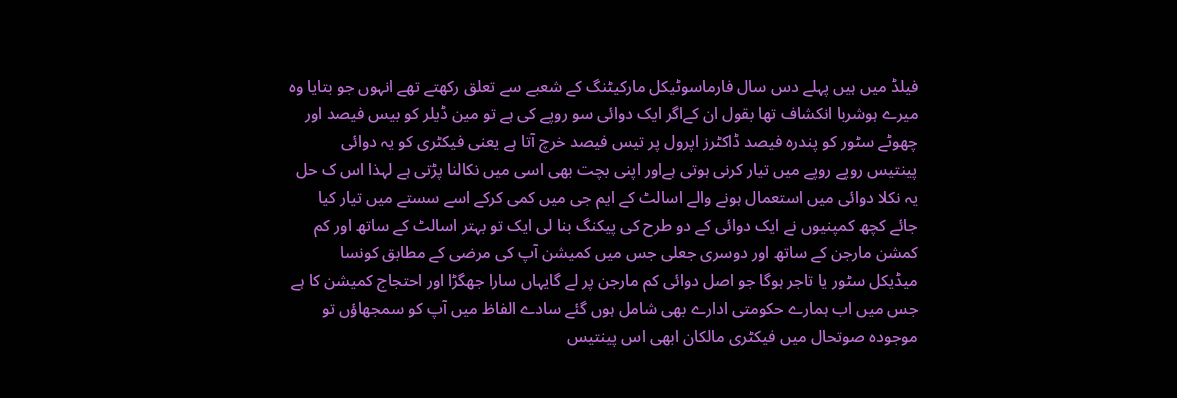فیلڈ میں ہیں پہلے دس سال فارماسوٹیکل مارکیٹنگ کے شعبے سے تعلق رکھتے تھے انہوں جو بتایا وہ میرے ہوشربا انکشاف تھا بقول ان کےاگر ایک دوائی سو روپے کی ہے تو مین ڈیلر کو بیس فیصد اور چھوٹے سٹور کو پندرہ فیصد ڈاکٹرز اپرول پر تیس فیصد خرچ آتا ہے یعنی فیکٹری کو یہ دوائی پینتیس روپے روپے میں تیار کرنی ہوتی ہےاور اپنی بچت بھی اسی میں نکالنا پڑتی ہے لہذا اس ک حل یہ نکلا دوائی میں استعمال ہونے والے اسالٹ کے ایم جی میں کمی کرکے اسے سستے میں تیار کیا جائے کچھ کمپنیوں نے ایک دوائی کے دو طرح کی پیکنگ بنا لی ایک تو بہتر اسالٹ کے ساتھ اور کم کمشن مارجن کے ساتھ اور دوسری جعلی جس میں کمیشن آپ کی مرضی کے مطابق کونسا میڈیکل سٹور یا تاجر ہوگا جو اصل دوائی کم مارجن پر لے گایہاں سارا جھگڑا اور احتجاج کمیشن کا ہے جس میں اب ہمارے حکومتی ادارے بھی شامل ہوں گئے سادے الفاظ میں آپ کو سمجھاؤں تو موجودہ صوتحال میں فیکٹری مالکان ابھی اس پینتیس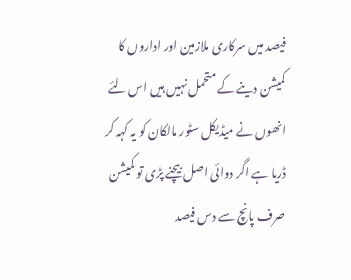فیصد میں سرکاری ملازمین اور اداروں کا کمیشن دینے کے متحمل نہیں ہیں اس لئے انھوں نے میڈیکل سٹور مالکان کو یہ کہہ کر ڈریا ہے اگر دوائی اصل بیچنے پڑی تو کمیشن صرف پانچ سے دس فیصد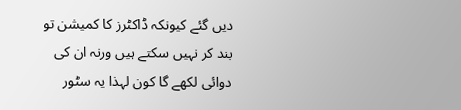دیں گئے کیونکہ ڈاکٹرز کا کمیشن تو بند کر نہیں سکتے ہیں ورنہ ان کی دوائی لکھے گا کون لہذا یہ سٹور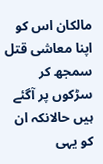مالکان اس کو اپنا معاشی قتل سمجھ کر سڑکوں پر آگئے ہیں حالانکہ ان کو یہی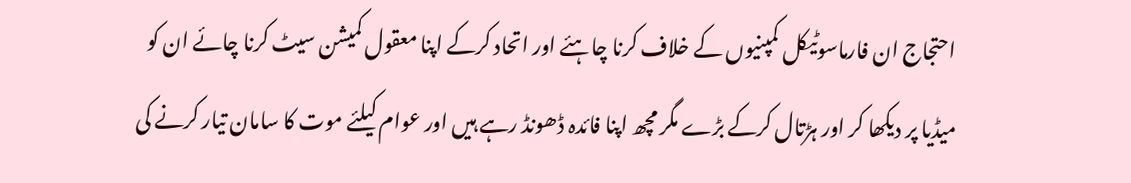احتجاج ان فارماسوٹیکل کمپنیوں کے خلاف کرنا چاہئے اور اتحاد کرکے اپنا معقول کمیشن سیٹ کرنا چائے ان کو میڈیا پر دیکھا کر اور ہڑتال کرکے بڑے مگر مچھ اپنا فائدہ ڈھونڈ رہے ہیں اور عوام کیلئے موت کا سامان تیار کرنے کی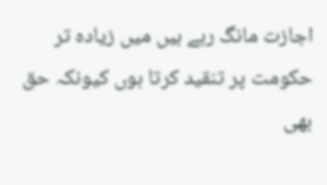اجازت مانگ رہے ہیں میں زیادہ تر حکومت پر تنقید کرتا ہوں کیونکہ حق بھی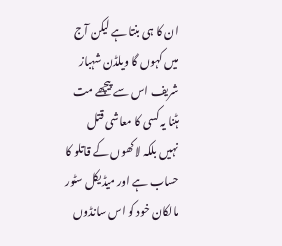ان کا ہی بنتا ہے لیکن آج میں کہوں گا ویلڈن شہباز شریف اس سے پیچھے مت ہٹنا یہ کسی کا معاشی قتل نہیں بلکہ لاکھوں کے قاتلو کا حساب ہے اور میڈیکل سٹور مالکان خود کو اس سانڈوں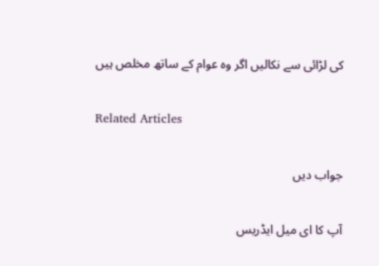کی لڑائی سے نکالیں اگر وہ عوام کے ساتھ مخلص ہیں

Related Articles

جواب دیں

آپ کا ای میل ایڈریس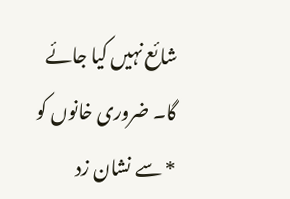شائع نہیں کیا جائے گا۔ ضروری خانوں کو * سے نشان زد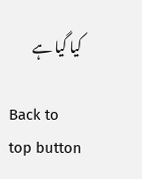کیا گیا ہے

Back to top button